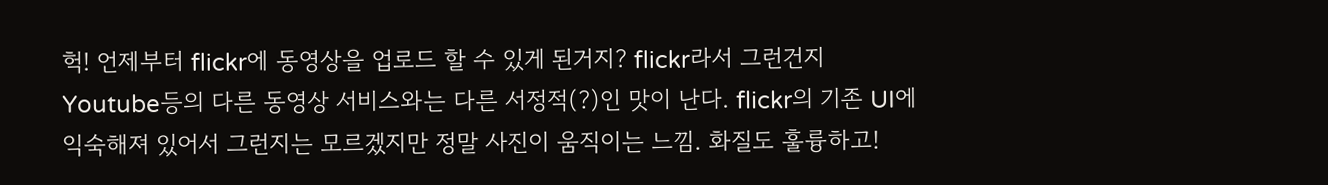헉! 언제부터 flickr에 동영상을 업로드 할 수 있게 된거지? flickr라서 그런건지 Youtube등의 다른 동영상 서비스와는 다른 서정적(?)인 맛이 난다. flickr의 기존 UI에 익숙해져 있어서 그런지는 모르겠지만 정말 사진이 움직이는 느낌. 화질도 훌륭하고!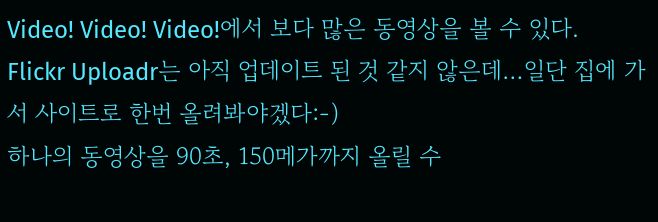Video! Video! Video!에서 보다 많은 동영상을 볼 수 있다.
Flickr Uploadr는 아직 업데이트 된 것 같지 않은데…일단 집에 가서 사이트로 한번 올려봐야겠다:-)
하나의 동영상을 90초, 150메가까지 올릴 수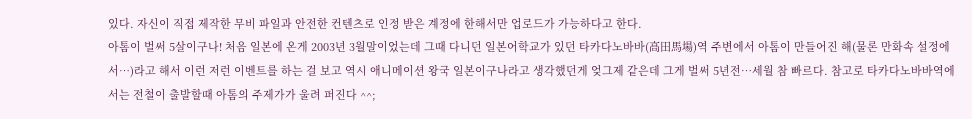있다. 자신이 직접 제작한 무비 파일과 안전한 컨텐츠로 인정 받은 계정에 한해서만 업로드가 가능하다고 한다.
아톰이 벌써 5살이구나! 처음 일본에 온게 2003년 3월말이었는데 그때 다니던 일본어학교가 있던 타카다노바바(高田馬場)역 주변에서 아톰이 만들어진 해(물론 만화속 설정에서…)라고 해서 이런 저런 이벤트를 하는 걸 보고 역시 애니메이션 왕국 일본이구나라고 생각했던게 엊그제 같은데 그게 벌써 5년전…세월 참 빠르다. 참고로 타카다노바바역에서는 전철이 출발할때 아톰의 주제가가 울려 퍼진다 ^^;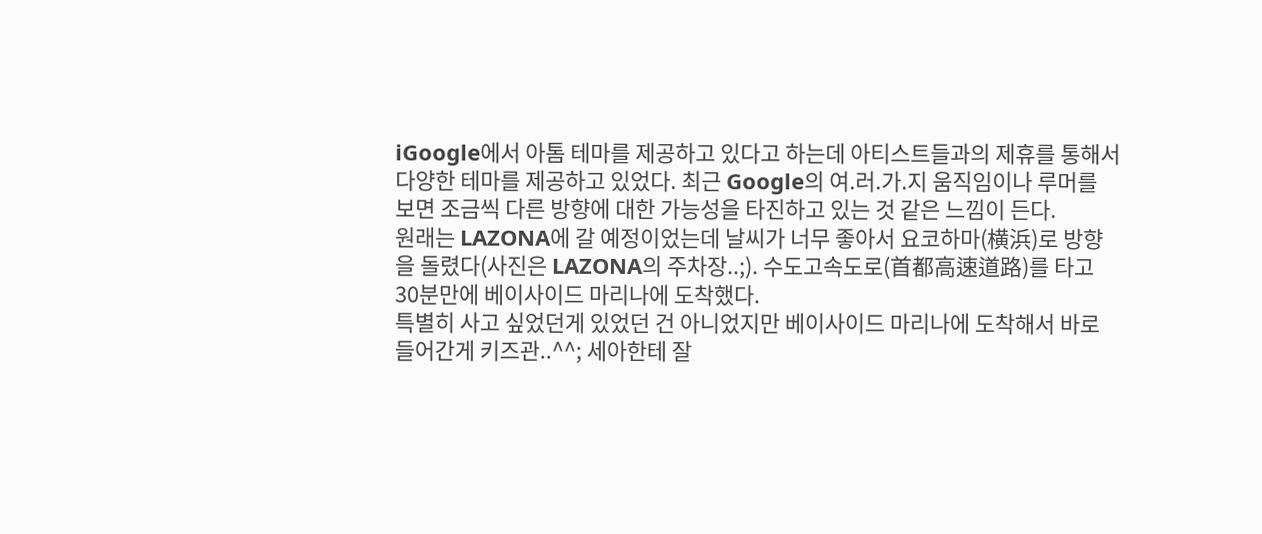iGoogle에서 아톰 테마를 제공하고 있다고 하는데 아티스트들과의 제휴를 통해서 다양한 테마를 제공하고 있었다. 최근 Google의 여.러.가.지 움직임이나 루머를 보면 조금씩 다른 방향에 대한 가능성을 타진하고 있는 것 같은 느낌이 든다.
원래는 LAZONA에 갈 예정이었는데 날씨가 너무 좋아서 요코하마(横浜)로 방향을 돌렸다(사진은 LAZONA의 주차장..;). 수도고속도로(首都高速道路)를 타고 30분만에 베이사이드 마리나에 도착했다.
특별히 사고 싶었던게 있었던 건 아니었지만 베이사이드 마리나에 도착해서 바로 들어간게 키즈관..^^; 세아한테 잘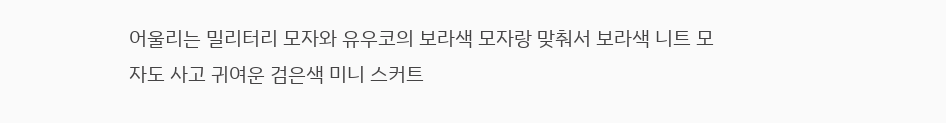어울리는 밀리터리 모자와 유우코의 보라색 모자랑 맞춰서 보라색 니트 모자도 사고 귀여운 검은색 미니 스커트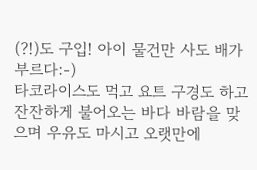(?!)도 구입! 아이 물건만 사도 배가 부르다:-)
타코라이스도 먹고 요트 구경도 하고 잔잔하게 불어오는 바다 바람을 맞으며 우유도 마시고 오랫만에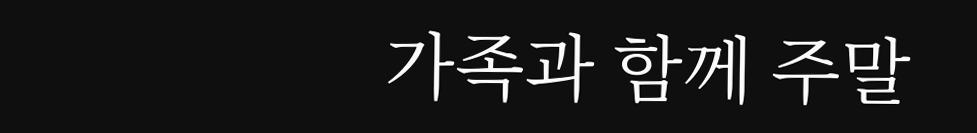가족과 함께 주말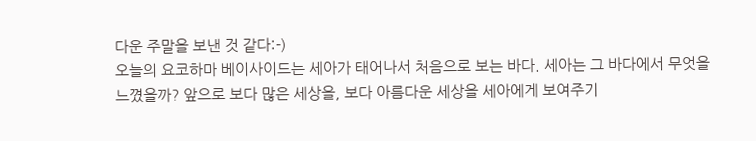다운 주말을 보낸 것 같다:-)
오늘의 요코하마 베이사이드는 세아가 태어나서 처음으로 보는 바다. 세아는 그 바다에서 무엇을 느꼈을까? 앞으로 보다 많은 세상을, 보다 아름다운 세상을 세아에게 보여주기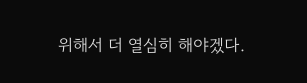위해서 더 열심히 해야겠다.